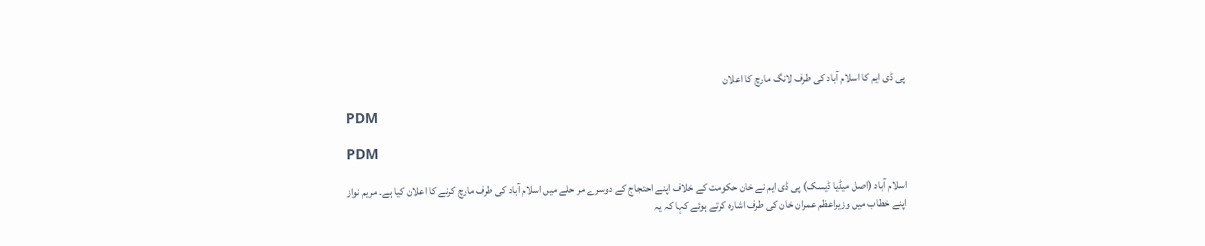پی ڈی ایم کا اسلام آباد کی طرف لانگ مارچ کا اعلان

PDM

PDM

اسلام آباد (اصل میڈیا ڈیسک) پی ڈی ایم نے خان حکومت کے خلاف اپنے احتجاج کے دوسرے مر حلے میں اسلام آباد کی طرف مارچ کرنے کا اعلان کیا ہے۔ مریم نواز اپنے خطاب میں وزیراعظم عمران خان کی طرف اشارہ کرتے ہوئے کہا کہ یہ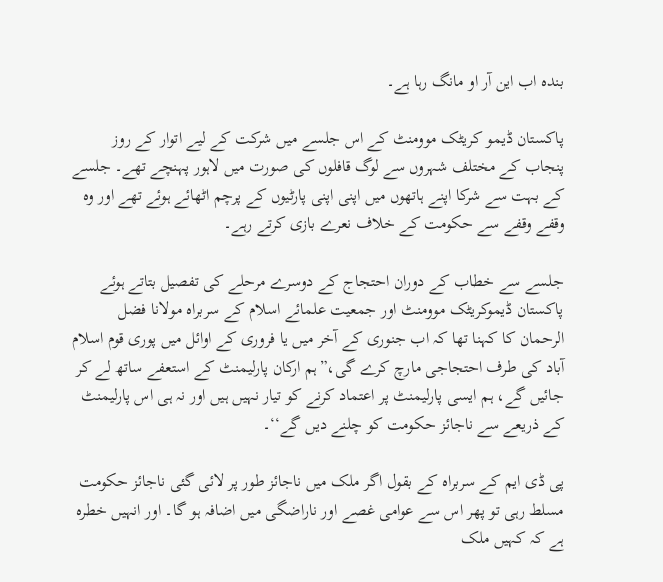بندہ اب این آر او مانگ رہا ہے۔

پاکستان ڈیمو کریٹک موومنٹ کے اس جلسے میں شرکت کے لیے اتوار کے روز پنجاب کے مختلف شہروں سے لوگ قافلوں کی صورت میں لاہور پہنچے تھے۔ جلسے کے بہت سے شرکا اپنے ہاتھوں میں اپنی اپنی پارٹیوں کے پرچم اٹھائے ہوئے تھے اور وہ وقفے وقفے سے حکومت کے خلاف نعرے بازی کرتے رہے۔

جلسے سے خطاب کے دوران احتجاج کے دوسرے مرحلے کی تفصیل بتاتے ہوئے پاکستان ڈیموکریٹک موومنٹ اور جمعیت علمائے اسلام کے سربراہ مولانا فضل الرحمان کا کہنا تھا کہ اب جنوری کے آخر میں یا فروری کے اوائل میں پوری قوم اسلام آباد کی طرف احتجاجی مارچ کرے گی،”ہم ارکان پارلیمنٹ کے استعفے ساتھ لے کر جائیں گے، ہم ایسی پارلیمنٹ پر اعتماد کرنے کو تیار نہیں ہیں اور نہ ہی اس پارلیمنٹ کے ذریعے سے ناجائز حکومت کو چلنے دیں گے‘‘۔

پی ڈی ایم کے سربراہ کے بقول اگر ملک میں ناجائز طور پر لائی گئی ناجائز حکومت مسلط رہی تو پھر اس سے عوامی غصے اور ناراضگی میں اضافہ ہو گا۔ اور انہیں خطرہ ہے کہ کہیں ملک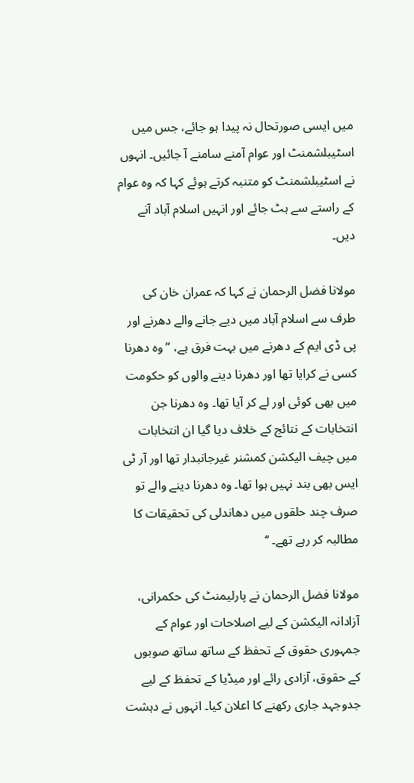میں ایسی صورتحال نہ پیدا ہو جائے، جس میں اسٹیبلشمنٹ اور عوام آمنے سامنے آ جائیں۔ انہوں نے اسٹیبلشمنٹ کو متنبہ کرتے ہوئے کہا کہ وہ عوام کے راستے سے ہٹ جائے اور انہیں اسلام آباد آنے دیں۔

مولانا فضل الرحمان نے کہا کہ عمران خان کی طرف سے اسلام آباد میں دیے جانے والے دھرنے اور پی ڈی ایم کے دھرنے میں بہت فرق ہے، ”وہ دھرنا کسی نے کرایا تھا اور دھرنا دینے والوں کو حکومت میں بھی کوئی اور لے کر آیا تھا۔ وہ دھرنا جن انتخابات کے نتائج کے خلاف دیا گیا ان انتخابات میں چیف الیکشن کمشنر غیرجانبدار تھا اور آر ٹی ایس بھی بند نہیں ہوا تھا۔ وہ دھرنا دینے والے تو صرف چند حلقوں میں دھاندلی کی تحقیقات کا مطالبہ کر رہے تھے۔ ‘‘

مولانا فضل الرحمان نے پارلیمنٹ کی حکمرانی، آزادانہ الیکشن کے لیے اصلاحات اور عوام کے جمہوری حقوق کے تحفظ کے ساتھ ساتھ صوبوں کے حقوق، آزادی رائے اور میڈیا کے تحفظ کے لیے جدوجہد جاری رکھنے کا اعلان کیا۔ انہوں نے دہشت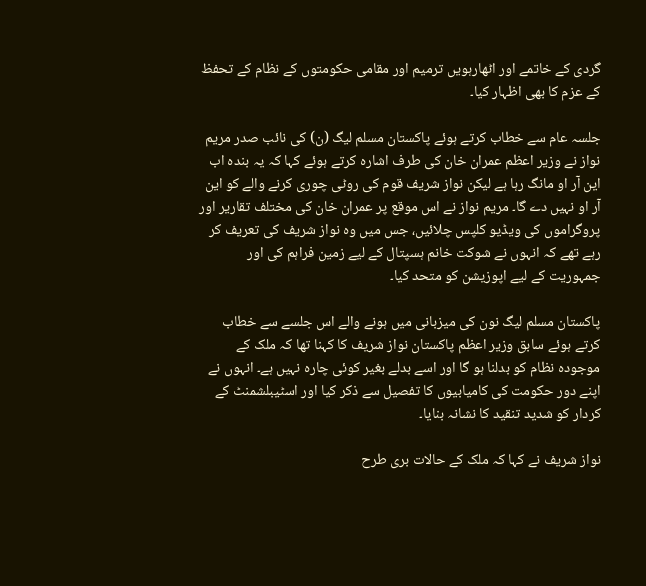گردی کے خاتمے اور اٹھارہویں ترمیم اور مقامی حکومتوں کے نظام کے تحفظ کے عزم کا بھی اظہار کیا۔

جلسہ عام سے خطاب کرتے ہوئے پاکستان مسلم لیگ (ن) کی نائب صدر مریم نواز نے وزیر اعظم عمران خان کی طرف اشارہ کرتے ہوئے کہا کہ یہ بندہ اب این آر او مانگ رہا ہے لیکن نواز شریف قوم کی روٹی چوری کرنے والے کو این آر او نہیں دے گا۔ مریم نواز نے اس موقع پر عمران خان کی مختلف تقاریر اور پروگراموں کی ویڈیو کلپس چلائیں، جس میں وہ نواز شریف کی تعریف کر رہے تھے کہ انہوں نے شوکت خانم ہسپتال کے لیے زمین فراہم کی اور جمہوریت کے لیے اپوزیشن کو متحد کیا۔

پاکستان مسلم لیگ نون کی میزبانی میں ہونے والے اس جلسے سے خطاب کرتے ہوئے سابق وزیر اعظم پاکستان نواز شریف کا کہنا تھا کہ ملک کے موجودہ نظام کو بدلنا ہو گا اور اسے بدلے بغیر کوئی چارہ نہیں ہے۔ انہوں نے اپنے دور حکومت کی کامیابیوں کا تفصیل سے ذکر کیا اور اسٹیبلشمنٹ کے کردار کو شدید تنقید کا نشانہ بنایا۔

نواز شریف نے کہا کہ ملک کے حالات بری طرح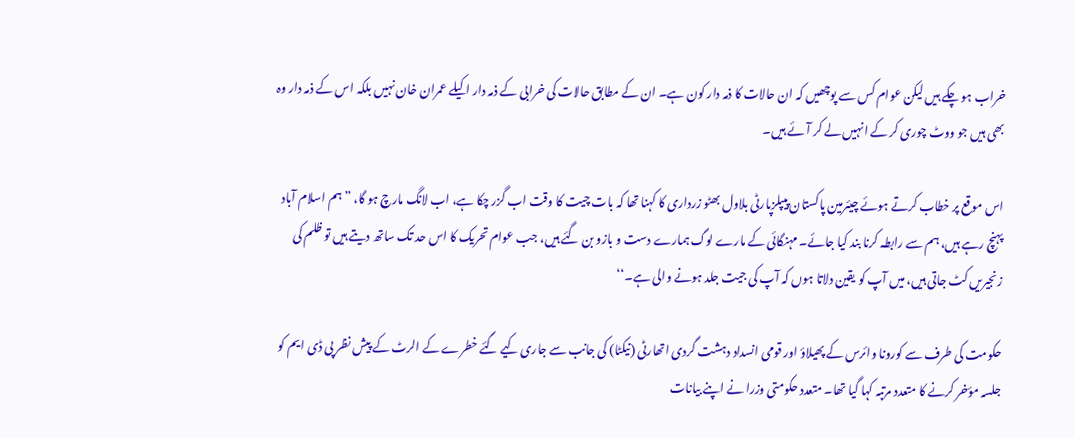خراب ہو چکے ہیں لیکن عوام کس سے پوچھیں کہ ان حالات کا ذمہ دار کون ہے۔ ان کے مطابق حالات کی خرابی کے ذمہ دار اکیلے عمران خان نہیں بلکہ اس کے ذمہ دار وہ بھی ہیں جو ووٹ چوری کر کے انہیں لے کر آئے ہیں۔

اس موقع پر خطاب کرتے ہوئے چیئرمین پاکستان پیپلزپارٹی بلاول بھٹو زرداری کا کہنا تھا کہ بات چیت کا وقت اب گزر چکا ہے، اب لانگ مارچ ہو گا، ”ہم اسلام آباد پہنچ رہے ہیں، ہم سے رابطہ کرنا بند کیا جائے۔ مہنگائی کے مارے لوگ ہمارے دست و بازو بن گئے ہیں، جب عوام تحریک کا اس حد تک ساتھ دیتے ہیں تو ظلم کی زنجیریں کٹ جاتی ہیں، میں آپ کو یقین دلاتا ہوں کہ آپ کی جیت جلد ہونے والی ہے۔‘‘

حکومت کی طرف سے کورونا وائرس کے پھیلاؤ اور قومی انسداد دہشت گردی اتھارٹی (نیکٹا) کی جانب سے جاری کیے گئے خطرے کے الرٹ کے پیش نظر پی ڈی ایم کو جلسہ مؤخر کرنے کا متعدد مرتبہ کہا گیا تھا۔ متعدد حکومتی وزرا نے اپنے بیانات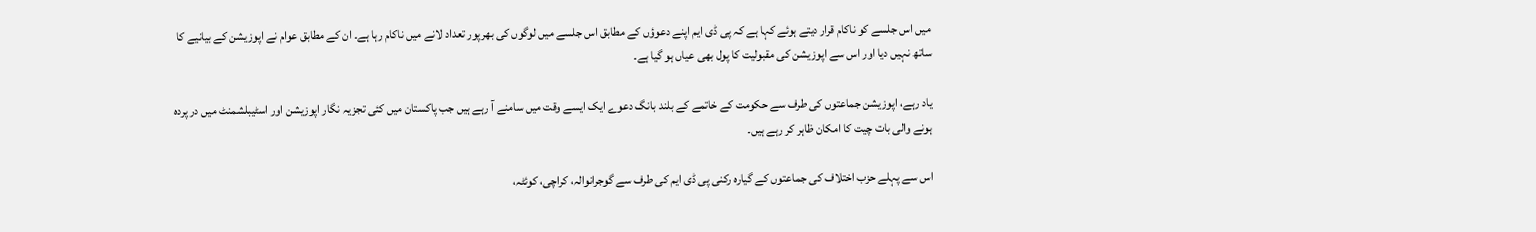میں اس جلسے کو ناکام قرار دیتے ہوئے کہا ہے کہ پی ڈی ایم اپنے دعوؤں کے مطابق اس جلسے میں لوگوں کی بھرپور تعداد لانے میں ناکام رہا ہے۔ ان کے مطابق عوام نے اپوزیشن کے بیانیے کا ساتھ نہیں دیا اور اس سے اپوزیشن کی مقبولیت کا پول بھی عیاں ہو گیا ہے۔

یاد رہے، اپوزیشن جماعتوں کی طرف سے حکومت کے خاتمے کے بلند بانگ دعوے ایک ایسے وقت میں سامنے آ رہے ہیں جب پاکستان میں کئی تجزیہ نگار اپوزیشن اور اسٹیبلشمنٹ میں در پردہ ہونے والی بات چیت کا امکان ظاہر کر رہے ہیں۔

اس سے پہلے حزب اختلاف کی جماعتوں کے گیارہ رکنی پی ڈی ایم کی طرف سے گوجرانوالہ، کراچی، کوئٹہ،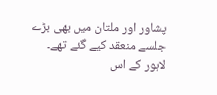پشاور اور ملتان میں بھی بڑے جلسے منعقد کیے گئے تھے۔ لاہور کے اس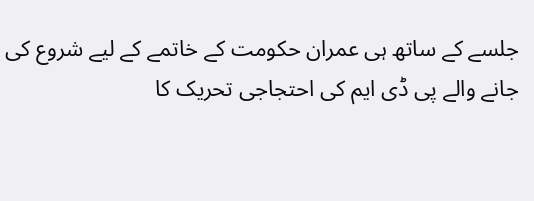جلسے کے ساتھ ہی عمران حکومت کے خاتمے کے لیے شروع کی جانے والے پی ڈی ایم کی احتجاجی تحریک کا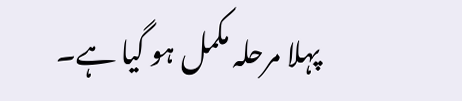پہلا مرحلہ مکمل ہو گیا ہے۔